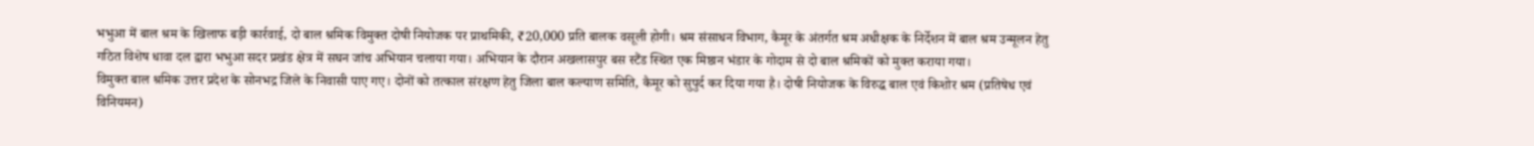भभुआ में बाल श्रम के खिलाफ बड़ी कार्रवाई, दो बाल श्रमिक विमुक्त दोषी नियोजक पर प्राथमिकी, ₹20,000 प्रति बालक वसूली होगी। श्रम संसाधन विभाग, कैमूर के अंतर्गत श्रम अधीक्षक के निर्देशन में बाल श्रम उन्मूलन हेतु गठित विशेष धावा दल द्वारा भभुआ सदर प्रखंड क्षेत्र में सघन जांच अभियान चलाया गया। अभियान के दौरान अखलासपुर बस स्टैंड स्थित एक मिष्ठान भंडार के गोदाम से दो बाल श्रमिकों को मुक्त कराया गया।
विमुक्त बाल श्रमिक उत्तर प्रदेश के सोनभद्र जिले के निवासी पाए गए। दोनों को तत्काल संरक्षण हेतु जिला बाल कल्याण समिति, कैमूर को सुपुर्द कर दिया गया है। दोषी नियोजक के विरुद्ध बाल एवं किशोर श्रम (प्रतिषेध एवं विनियमन)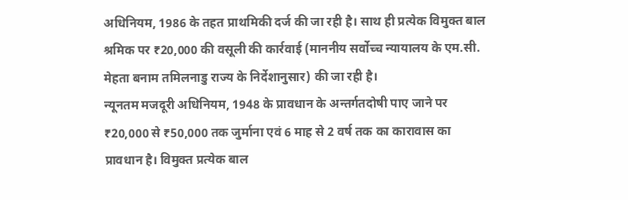अधिनियम, 1986 के तहत प्राथमिकी दर्ज की जा रही है। साथ ही प्रत्येक विमुक्त बाल श्रमिक पर ₹20,000 की वसूली की कार्रवाई (माननीय सर्वोच्च न्यायालय के एम.सी. मेहता बनाम तमिलनाडु राज्य के निर्देशानुसार) की जा रही है।
न्यूनतम मजदूरी अधिनियम, 1948 के प्रावधान के अन्तर्गतदोषी पाए जाने पर ₹20,000 से ₹50,000 तक जुर्माना एवं 6 माह से 2 वर्ष तक का कारावास का प्रावधान है। विमुक्त प्रत्येक बाल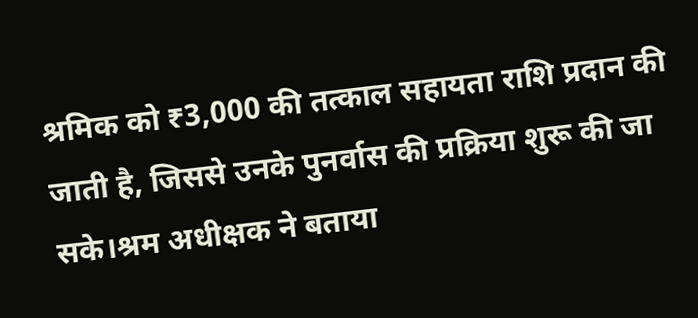श्रमिक को ₹3,000 की तत्काल सहायता राशि प्रदान की जाती है, जिससे उनके पुनर्वास की प्रक्रिया शुरू की जा सके।श्रम अधीक्षक ने बताया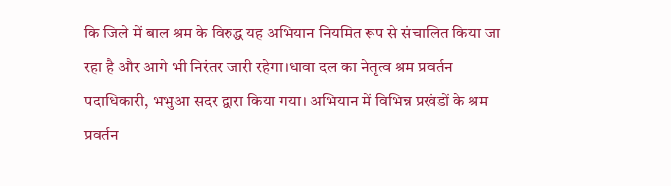कि जिले में बाल श्रम के विरुद्ध यह अभियान नियमित रूप से संचालित किया जा रहा है और आगे भी निरंतर जारी रहेगा।धावा दल का नेतृत्व श्रम प्रवर्तन पदाधिकारी, भभुआ सदर द्वारा किया गया। अभियान में विभिन्न प्रखंडों के श्रम प्रवर्तन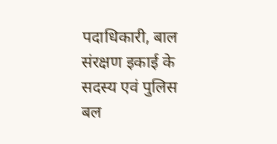पदाधिकारी, बाल संरक्षण इकाई के सदस्य एवं पुलिस बल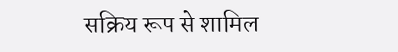सक्रिय रूप से शामिल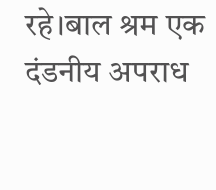रहे।बाल श्रम एक दंडनीय अपराध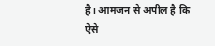है। आमजन से अपील है कि ऐसे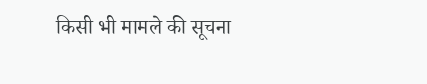किसी भी मामले की सूचना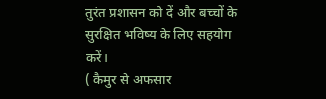तुरंत प्रशासन को दें और बच्चों के सुरक्षित भविष्य के लिए सहयोग करें।
( कैमुर से अफसार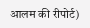आलम की रीपोर्ट)